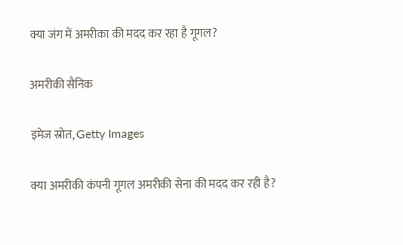क्या जंग में अमरीका की मदद कर रहा है गूगल?

अमरीकी सैनिक

इमेज स्रोत, Getty Images

क्या अमरीकी कंपनी गूगल अमरीकी सेना की मदद कर रही है?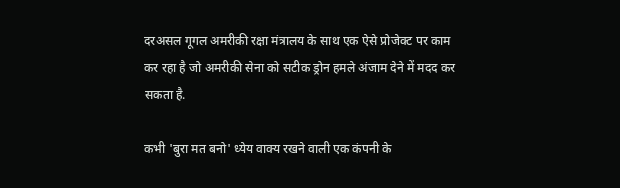दरअसल गूगल अमरीकी रक्षा मंत्रालय के साथ एक ऐसे प्रोजेक्ट पर काम कर रहा है जो अमरीकी सेना को सटीक ड्रोन हमले अंजाम देने में मदद कर सकता है.

कभी 'बुरा मत बनो' ध्येय वाक्य रखने वाली एक कंपनी के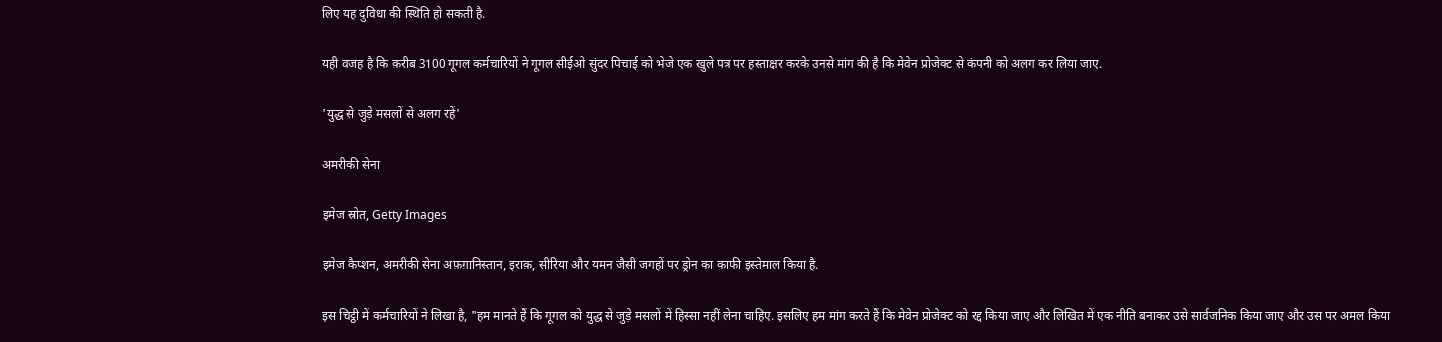लिए यह दुविधा की स्थिति हो सकती है.

यही वजह है कि क़रीब 3100 गूगल कर्मचारियों ने गूगल सीईओ सुंदर पिचाई को भेजे एक खुले पत्र पर हस्ताक्षर करके उनसे मांग की है कि मेवेन प्रोजेक्ट से कंपनी को अलग कर लिया जाए.

'युद्ध से जुड़े मसलों से अलग रहें'

अमरीकी सेना

इमेज स्रोत, Getty Images

इमेज कैप्शन, अमरीकी सेना अफ़ग़ानिस्तान, इराक़, सीरिया और यमन जैसी जगहों पर ड्रोन का काफी इस्तेमाल किया है.

इस चिट्ठी में कर्मचारियों ने लिखा है, "हम मानते हैं कि गूगल को युद्ध से जुड़े मसलों में हिस्सा नहीं लेना चाहिए. इसलिए हम मांग करते हैं कि मेवेन प्रोजेक्ट को रद्द किया जाए और लिखित में एक नीति बनाकर उसे सार्वजनिक किया जाए और उस पर अमल किया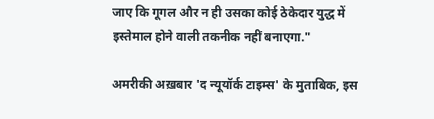जाए कि गूगल और न ही उसका कोई ठेकेदार युद्ध में इस्तेमाल होने वाली तकनीक नहीं बनाएगा."

अमरीकी अख़बार 'द न्यूयॉर्क टाइम्स' के मुताबिक, इस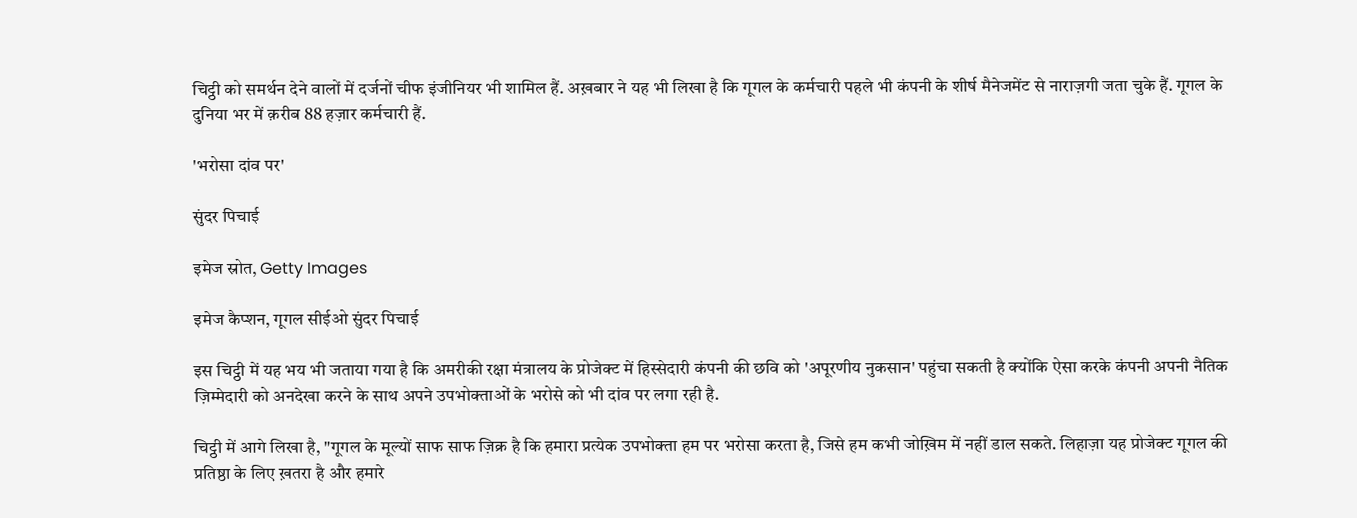चिट्ठी को समर्थन देने वालों में दर्जनों चीफ इंजीनियर भी शामिल हैं. अख़बार ने यह भी लिखा है कि गूगल के कर्मचारी पहले भी कंपनी के शीर्ष मैनेजमेंट से नाराज़गी जता चुके हैं. गूगल के दुनिया भर में क़रीब 88 हज़ार कर्मचारी हैं.

'भरोसा दांव पर'

सुंदर पिचाई

इमेज स्रोत, Getty Images

इमेज कैप्शन, गूगल सीईओ सुंदर पिचाई

इस चिट्ठी में यह भय भी जताया गया है कि अमरीकी रक्षा मंत्रालय के प्रोजेक्ट में हिस्सेदारी कंपनी की छवि को 'अपूरणीय नुकसान' पहुंचा सकती है क्योंकि ऐसा करके कंपनी अपनी नैतिक ज़िम्मेदारी को अनदेखा करने के साथ अपने उपभोक्ताओं के भरोसे को भी दांव पर लगा रही है.

चिट्ठी में आगे लिखा है, "गूगल के मूल्यों साफ साफ ज़िक्र है कि हमारा प्रत्येक उपभोक्ता हम पर भरोसा करता है, जिसे हम कभी जोख़िम में नहीं डाल सकते. लिहाज़ा यह प्रोजेक्ट गूगल की प्रतिष्ठा के लिए ख़तरा है और हमारे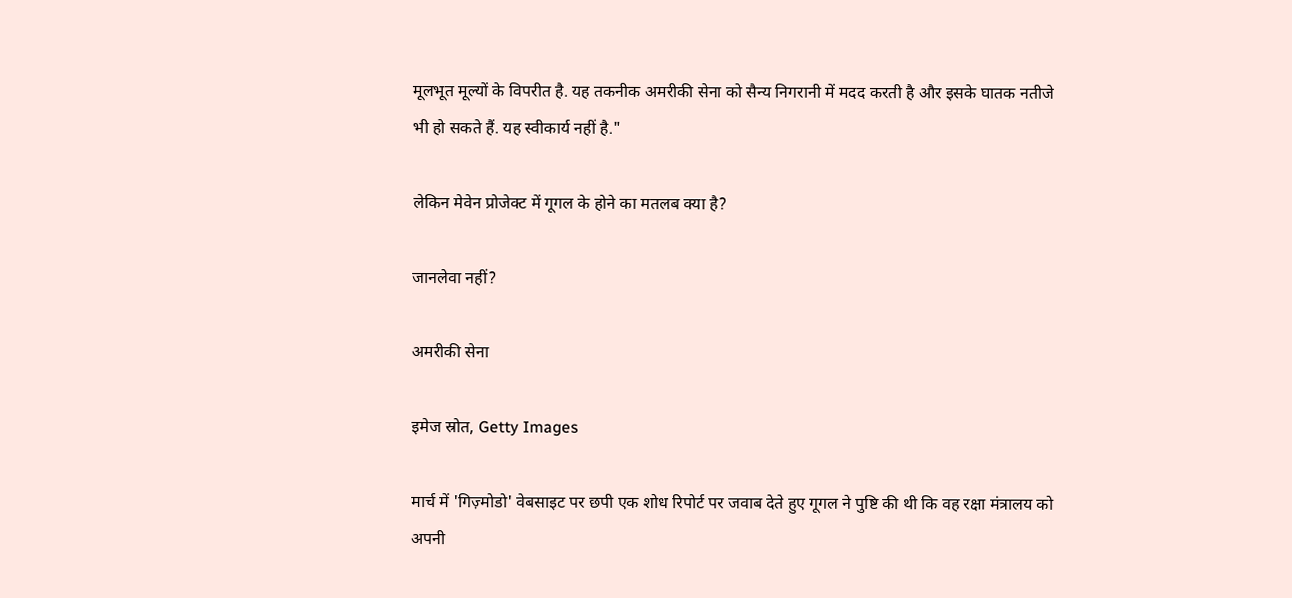मूलभूत मूल्यों के विपरीत है. यह तकनीक अमरीकी सेना को सैन्य निगरानी में मदद करती है और इसके घातक नतीजे भी हो सकते हैं. यह स्वीकार्य नहीं है."

लेकिन मेवेन प्रोजेक्ट में गूगल के होने का मतलब क्या है?

जानलेवा नहीं?

अमरीकी सेना

इमेज स्रोत, Getty Images

मार्च में 'गिज़्मोडो' वेबसाइट पर छपी एक शोध रिपोर्ट पर जवाब देते हुए गूगल ने पुष्टि की थी कि वह रक्षा मंत्रालय को अपनी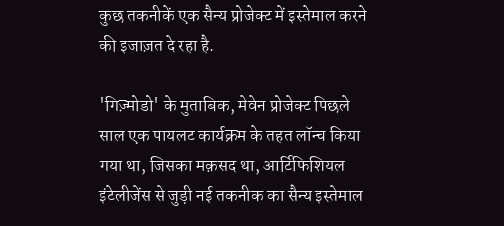कुछ तकनीकें एक सैन्य प्रोजेक्ट में इस्तेमाल करने की इजाज़त दे रहा है.

'गिज़्मोडो' के मुताबिक, मेवेन प्रोजेक्ट पिछले साल एक पायलट कार्यक्रम के तहत लॉन्च किया गया था, जिसका मक़सद था, आर्टिफिशियल इंटेलीजेंस से जुड़ी नई तकनीक का सैन्य इस्तेमाल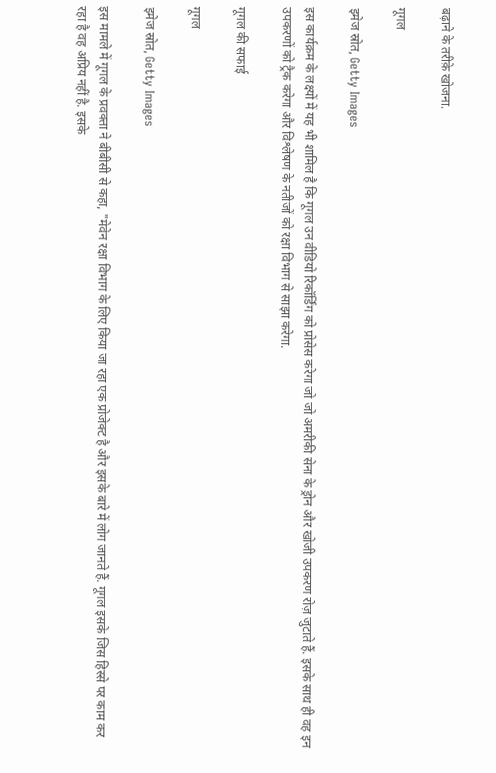बढ़ाने के तरीक़े खोजना.

गूगल

इमेज स्रोत, Getty Images

इस कार्यक्रम के लक्ष्यों में यह भी शामिल है कि गूगल उन वीडियो रिकॉर्डिंग को प्रोसेस करेगा जो जो अमरीकी सेना के ड्रोन और खोजी उपकरण रोज़ जुटाते हैं. इसके साथ ही वह इन उपकरणों को ट्रैक करेगा और विश्लेषण के नतीजों को रक्षा विभाग से साझा करेगा.

गूगल की सफाई

गूगल

इमेज स्रोत, Getty Images

इस मामले में गूगल के प्रवक्ता ने बीबीसी से कहा, "मेवेन रक्षा विभाग के लिए किया जा रहा एक प्रोजेक्ट है और इसके बारे में लोग जानते हैं. गूगल इसके जिस हिस्से पर काम कर रहा है वह अप्रिय नहीं है. इसके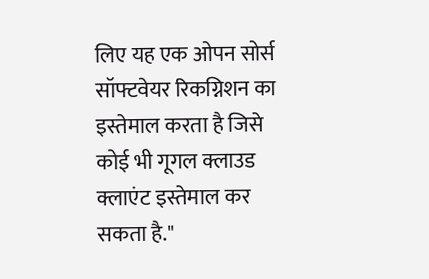लिए यह एक ओपन सोर्स सॉफ्टवेयर रिकग्निशन का इस्तेमाल करता है जिसे कोई भी गूगल क्लाउड क्लाएंट इस्तेमाल कर सकता है."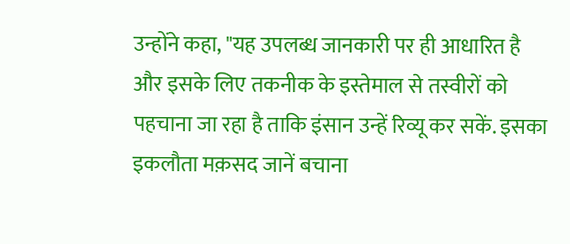उन्होंने कहा, "यह उपलब्ध जानकारी पर ही आधारित है और इसके लिए तकनीक के इस्तेमाल से तस्वीरों को पहचाना जा रहा है ताकि इंसान उन्हें रिव्यू कर सकें. इसका इकलौता मक़सद जानें बचाना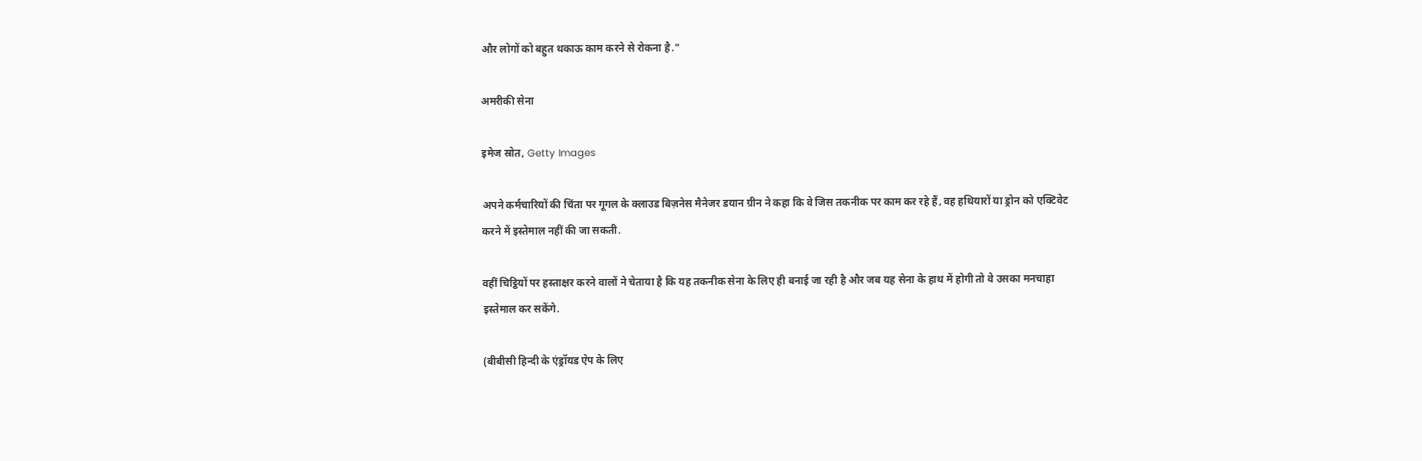और लोगों को बहुत थकाऊ काम करने से रोकना है."

अमरीकी सेना

इमेज स्रोत, Getty Images

अपने कर्मचारियों की चिंता पर गूगल के क्लाउड बिज़नेस मैनेजर डयान ग्रीन ने कहा कि वे जिस तकनीक पर काम कर रहे हैं, वह हथियारों या ड्रोन को एक्टिवेट करने में इस्तेमाल नहीं की जा सकती.

वहीं चिट्ठियों पर हस्ताक्षर करने वालों ने चेताया है कि यह तकनीक सेना के लिए ही बनाई जा रही है और जब यह सेना के हाथ में होगी तो वे उसका मनचाहा इस्तेमाल कर सकेंगे.

(बीबीसी हिन्दी के एंड्रॉयड ऐप के लिए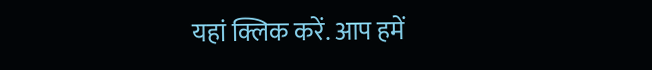यहां क्लिक करें. आप हमें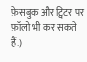फ़ेसबुक और ट्विटर पर फ़ॉलो भी कर सकते हैं.)